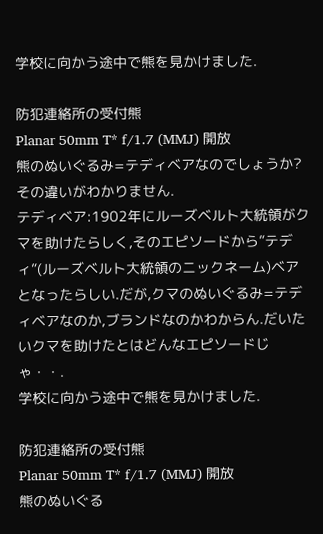学校に向かう途中で熊を見かけました.

防犯連絡所の受付熊
Planar 50mm T* f/1.7 (MMJ) 開放
熊のぬいぐるみ=テディベアなのでしょうか?その違いがわかりません.
テディベア:1902年にルーズベルト大統領がクマを助けたらしく,そのエピソードから”テディ”(ルーズベルト大統領のニックネーム)ベアとなったらしい.だが,クマのぬいぐるみ=テディベアなのか,ブランドなのかわからん.だいたいクマを助けたとはどんなエピソードじゃ・・.
学校に向かう途中で熊を見かけました.

防犯連絡所の受付熊
Planar 50mm T* f/1.7 (MMJ) 開放
熊のぬいぐる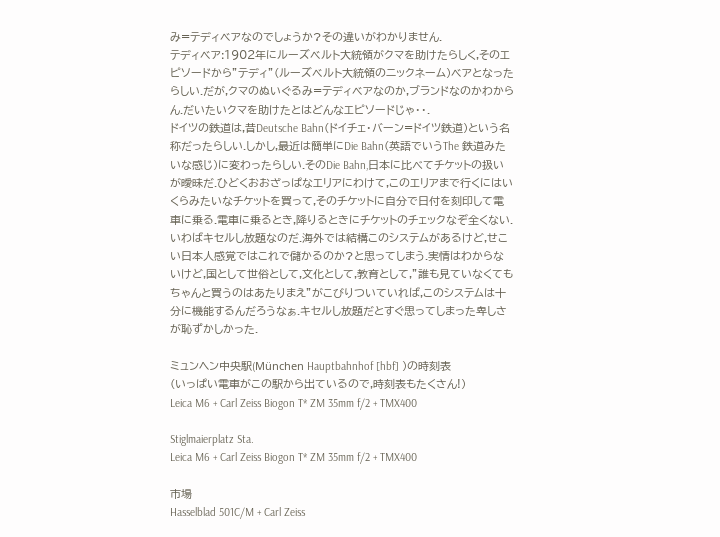み=テディベアなのでしょうか?その違いがわかりません.
テディベア:1902年にルーズベルト大統領がクマを助けたらしく,そのエピソードから”テディ”(ルーズベルト大統領のニックネーム)ベアとなったらしい.だが,クマのぬいぐるみ=テディベアなのか,ブランドなのかわからん.だいたいクマを助けたとはどんなエピソードじゃ・・.
ドイツの鉄道は,昔Deutsche Bahn(ドイチェ・バーン=ドイツ鉄道)という名称だったらしい.しかし,最近は簡単にDie Bahn(英語でいうThe 鉄道みたいな感じ)に変わったらしい.そのDie Bahn,日本に比べてチケットの扱いが曖昧だ.ひどくおおざっぱなエリアにわけて,このエリアまで行くにはいくらみたいなチケットを買って,そのチケットに自分で日付を刻印して電車に乗る.電車に乗るとき,降りるときにチケットのチェックなぞ全くない.いわばキセルし放題なのだ.海外では結構このシステムがあるけど,せこい日本人感覚ではこれで儲かるのか?と思ってしまう.実情はわからないけど,国として世俗として,文化として,教育として,”誰も見ていなくてもちゃんと買うのはあたりまえ”がこびりついていれば,このシステムは十分に機能するんだろうなぁ.キセルし放題だとすぐ思ってしまった卑しさが恥ずかしかった.

ミュンヘン中央駅(München Hauptbahnhof [hbf] )の時刻表
(いっぱい電車がこの駅から出ているので,時刻表もたくさん!)
Leica M6 + Carl Zeiss Biogon T* ZM 35mm f/2 + TMX400

Stiglmaierplatz Sta.
Leica M6 + Carl Zeiss Biogon T* ZM 35mm f/2 + TMX400

市場
Hasselblad 501C/M + Carl Zeiss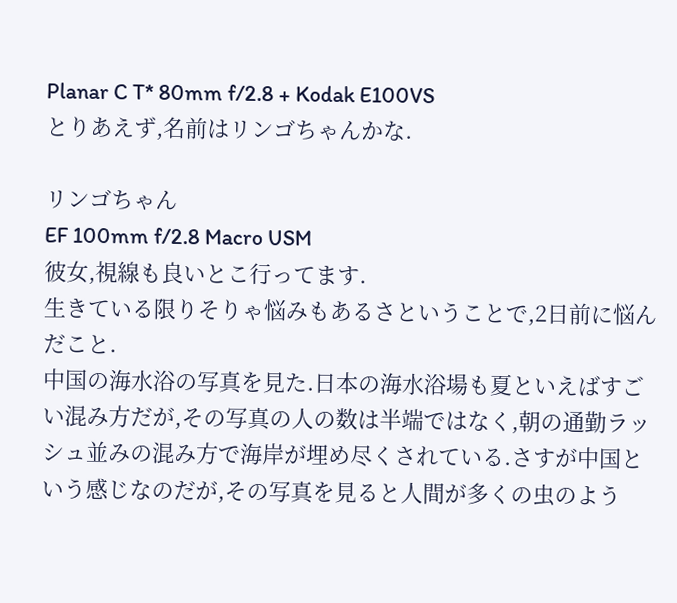Planar C T* 80mm f/2.8 + Kodak E100VS
とりあえず,名前はリンゴちゃんかな.

リンゴちゃん
EF 100mm f/2.8 Macro USM
彼女,視線も良いとこ行ってます.
生きている限りそりゃ悩みもあるさということで,2日前に悩んだこと.
中国の海水浴の写真を見た.日本の海水浴場も夏といえばすごい混み方だが,その写真の人の数は半端ではなく,朝の通勤ラッシュ並みの混み方で海岸が埋め尽くされている.さすが中国という感じなのだが,その写真を見ると人間が多くの虫のよう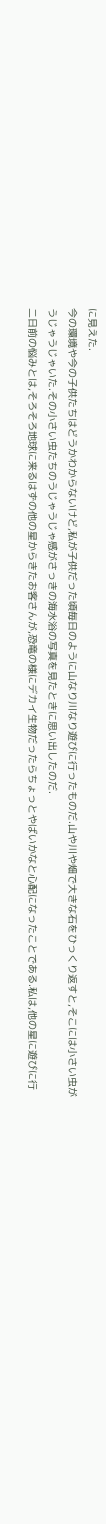に見えた.
今の環境や今の子供たちはどうかわからないけど,私が子供だった頃毎日のように山なり川なり遊びに行ったものだ.山や川や畑で大きな石をひっくり返すと,そこには小さい虫がうじゃうじゃいた.その小さい虫たちのうじゃうじゃ感がさっきの海水浴の写真を見たときに思い出したのだ.
二日前の悩みとは,そろそろ地球に来るはずの他の星からきたお客さんが,恐竜の様にデカイ生物だったらちょっとやばいかなと心配になったことである.私は,他の星に遊びに行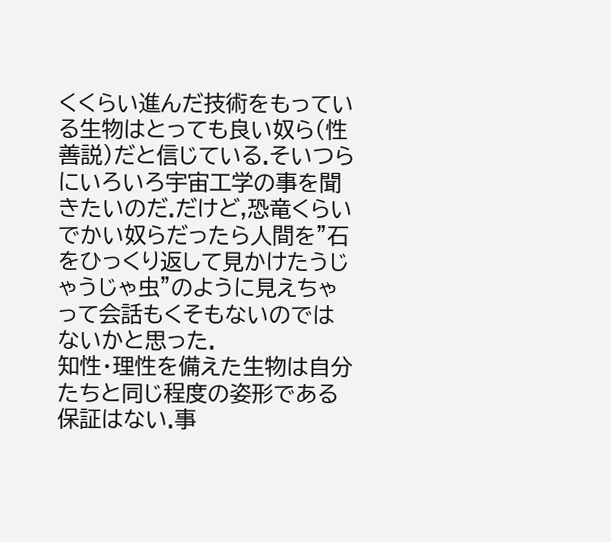くくらい進んだ技術をもっている生物はとっても良い奴ら(性善説)だと信じている.そいつらにいろいろ宇宙工学の事を聞きたいのだ.だけど,恐竜くらいでかい奴らだったら人間を”石をひっくり返して見かけたうじゃうじゃ虫”のように見えちゃって会話もくそもないのではないかと思った.
知性・理性を備えた生物は自分たちと同じ程度の姿形である保証はない.事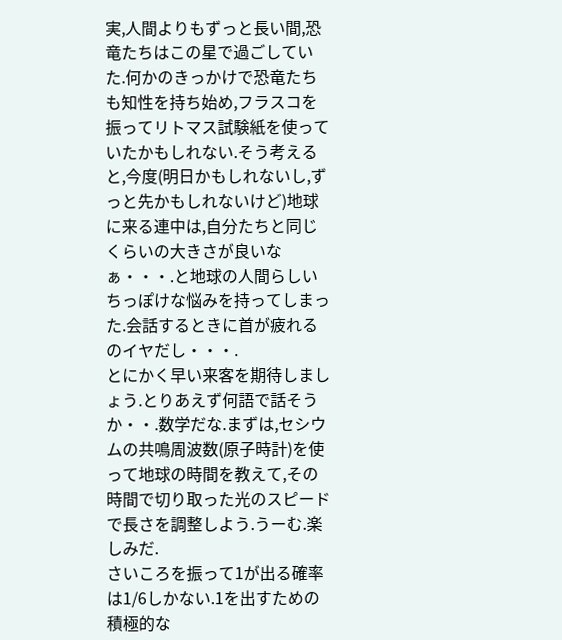実,人間よりもずっと長い間,恐竜たちはこの星で過ごしていた.何かのきっかけで恐竜たちも知性を持ち始め,フラスコを振ってリトマス試験紙を使っていたかもしれない.そう考えると,今度(明日かもしれないし,ずっと先かもしれないけど)地球に来る連中は,自分たちと同じくらいの大きさが良いなぁ・・・.と地球の人間らしいちっぽけな悩みを持ってしまった.会話するときに首が疲れるのイヤだし・・・.
とにかく早い来客を期待しましょう.とりあえず何語で話そうか・・.数学だな.まずは,セシウムの共鳴周波数(原子時計)を使って地球の時間を教えて,その時間で切り取った光のスピードで長さを調整しよう.うーむ.楽しみだ.
さいころを振って1が出る確率は1/6しかない.1を出すための積極的な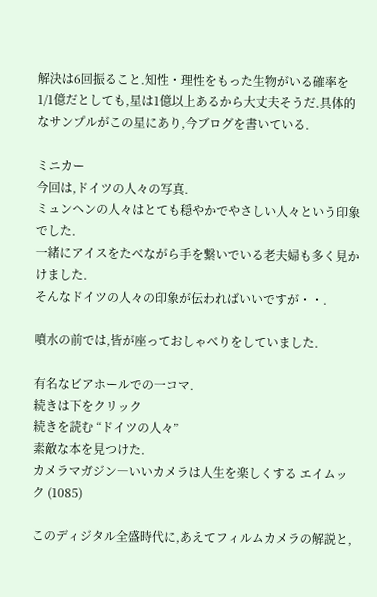解決は6回振ること.知性・理性をもった生物がいる確率を1/1億だとしても,星は1億以上あるから大丈夫そうだ.具体的なサンプルがこの星にあり,今ブログを書いている.

ミニカー
今回は,ドイツの人々の写真.
ミュンヘンの人々はとても穏やかでやさしい人々という印象でした.
一緒にアイスをたべながら手を繋いでいる老夫婦も多く見かけました.
そんなドイツの人々の印象が伝わればいいですが・・.

噴水の前では,皆が座っておしゃべりをしていました.

有名なビアホールでの一コマ.
続きは下をクリック
続きを読む “ドイツの人々”
素敵な本を見つけた.
カメラマガジン―いいカメラは人生を楽しくする エイムック (1085)

このディジタル全盛時代に,あえてフィルムカメラの解説と,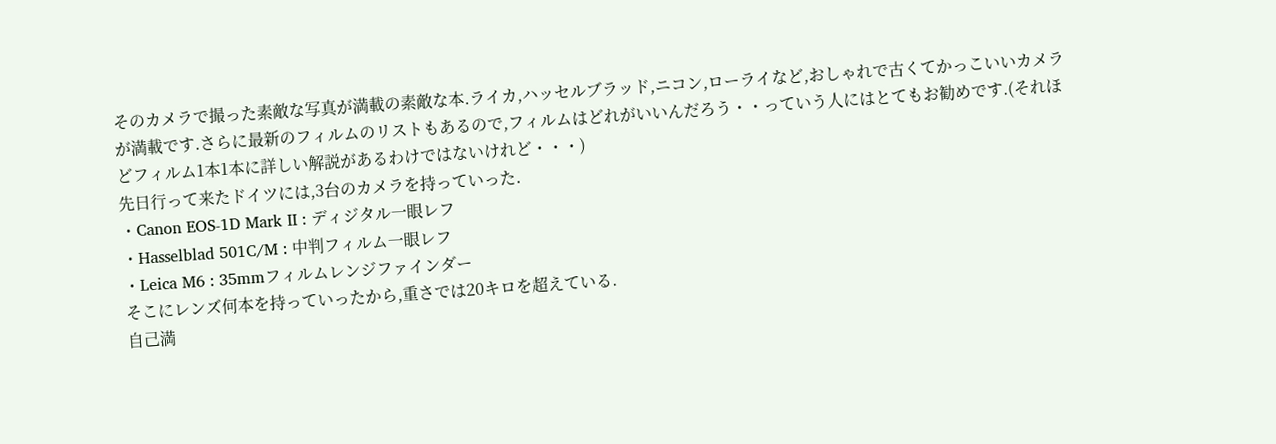そのカメラで撮った素敵な写真が満載の素敵な本.ライカ,ハッセルブラッド,ニコン,ローライなど,おしゃれで古くてかっこいいカメラが満載です.さらに最新のフィルムのリストもあるので,フィルムはどれがいいんだろう・・っていう人にはとてもお勧めです.(それほどフィルム1本1本に詳しい解説があるわけではないけれど・・・)
先日行って来たドイツには,3台のカメラを持っていった.
・Canon EOS-1D Mark II : ディジタル一眼レフ
・Hasselblad 501C/M : 中判フィルム一眼レフ
・Leica M6 : 35mmフィルムレンジファインダー
そこにレンズ何本を持っていったから,重さでは20キロを超えている.
自己満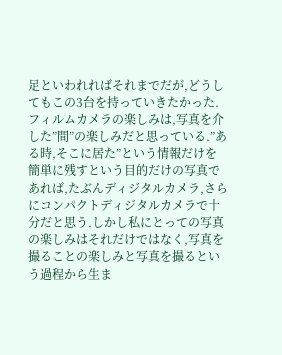足といわれればそれまでだが,どうしてもこの3台を持っていきたかった.
フィルムカメラの楽しみは,写真を介した”間”の楽しみだと思っている.”ある時,そこに居た”という情報だけを簡単に残すという目的だけの写真であれば,たぶんディジタルカメラ,さらにコンパクトディジタルカメラで十分だと思う.しかし私にとっての写真の楽しみはそれだけではなく,写真を撮ることの楽しみと写真を撮るという過程から生ま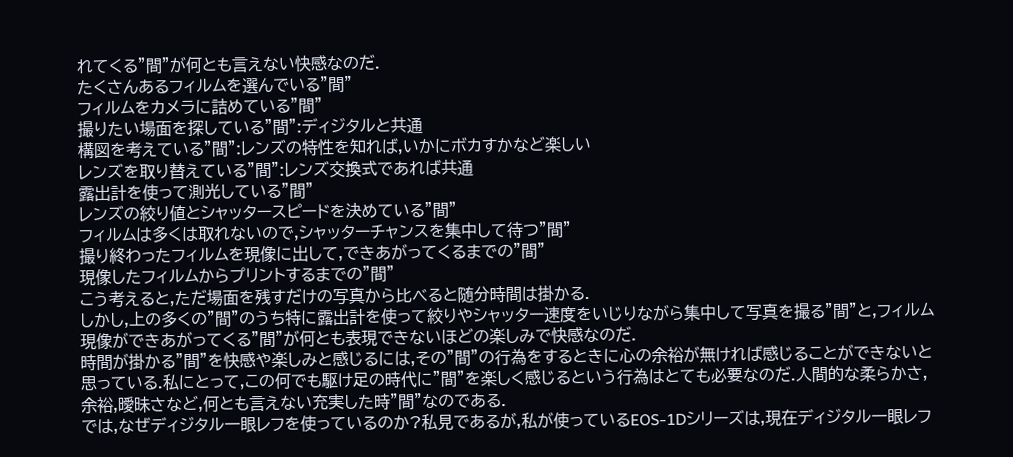れてくる”間”が何とも言えない快感なのだ.
たくさんあるフィルムを選んでいる”間”
フィルムをカメラに詰めている”間”
撮りたい場面を探している”間”:ディジタルと共通
構図を考えている”間”:レンズの特性を知れば,いかにボカすかなど楽しい
レンズを取り替えている”間”:レンズ交換式であれば共通
露出計を使って測光している”間”
レンズの絞り値とシャッタースピードを決めている”間”
フィルムは多くは取れないので,シャッターチャンスを集中して待つ”間”
撮り終わったフィルムを現像に出して,できあがってくるまでの”間”
現像したフィルムからプリントするまでの”間”
こう考えると,ただ場面を残すだけの写真から比べると随分時間は掛かる.
しかし,上の多くの”間”のうち特に露出計を使って絞りやシャッター速度をいじりながら集中して写真を撮る”間”と,フィルム現像ができあがってくる”間”が何とも表現できないほどの楽しみで快感なのだ.
時間が掛かる”間”を快感や楽しみと感じるには,その”間”の行為をするときに心の余裕が無ければ感じることができないと思っている.私にとって,この何でも駆け足の時代に”間”を楽しく感じるという行為はとても必要なのだ.人間的な柔らかさ,余裕,曖昧さなど,何とも言えない充実した時”間”なのである.
では,なぜディジタル一眼レフを使っているのか?私見であるが,私が使っているEOS-1Dシリーズは,現在ディジタル一眼レフ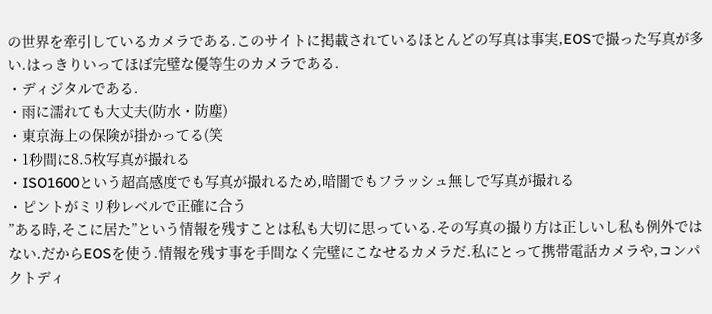の世界を牽引しているカメラである.このサイトに掲載されているほとんどの写真は事実,EOSで撮った写真が多い.はっきりいってほぼ完璧な優等生のカメラである.
・ディジタルである.
・雨に濡れても大丈夫(防水・防塵)
・東京海上の保険が掛かってる(笑
・1秒間に8.5枚写真が撮れる
・ISO1600という超高感度でも写真が撮れるため,暗闇でもフラッシュ無しで写真が撮れる
・ピントがミリ秒レベルで正確に合う
”ある時,そこに居た”という情報を残すことは私も大切に思っている.その写真の撮り方は正しいし私も例外ではない.だからEOSを使う.情報を残す事を手間なく完璧にこなせるカメラだ.私にとって携帯電話カメラや,コンパクトディ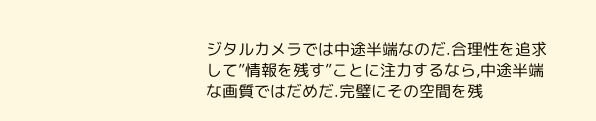ジタルカメラでは中途半端なのだ.合理性を追求して”情報を残す”ことに注力するなら,中途半端な画質ではだめだ.完璧にその空間を残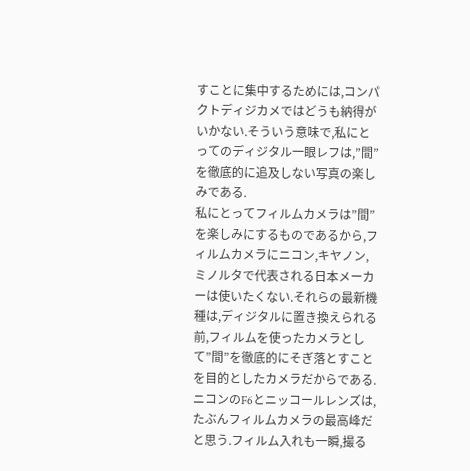すことに集中するためには,コンパクトディジカメではどうも納得がいかない.そういう意味で,私にとってのディジタル一眼レフは,”間”を徹底的に追及しない写真の楽しみである.
私にとってフィルムカメラは”間”を楽しみにするものであるから,フィルムカメラにニコン,キヤノン,ミノルタで代表される日本メーカーは使いたくない.それらの最新機種は,ディジタルに置き換えられる前,フィルムを使ったカメラとして”間”を徹底的にそぎ落とすことを目的としたカメラだからである.ニコンのF6とニッコールレンズは,たぶんフィルムカメラの最高峰だと思う.フィルム入れも一瞬,撮る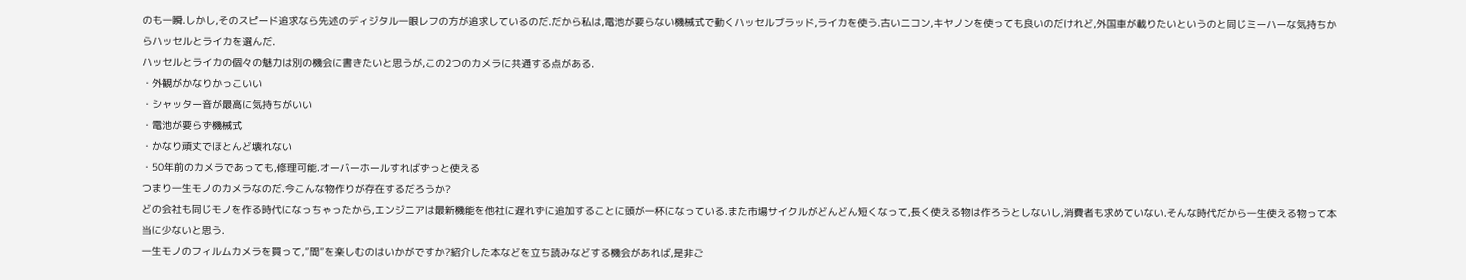のも一瞬.しかし,そのスピード追求なら先述のディジタル一眼レフの方が追求しているのだ.だから私は,電池が要らない機械式で動くハッセルブラッド,ライカを使う.古いニコン,キヤノンを使っても良いのだけれど,外国車が載りたいというのと同じミーハーな気持ちからハッセルとライカを選んだ.
ハッセルとライカの個々の魅力は別の機会に書きたいと思うが,この2つのカメラに共通する点がある.
・外観がかなりかっこいい
・シャッター音が最高に気持ちがいい
・電池が要らず機械式
・かなり頑丈でほとんど壊れない
・50年前のカメラであっても,修理可能.オーバーホールすればずっと使える
つまり一生モノのカメラなのだ.今こんな物作りが存在するだろうか?
どの会社も同じモノを作る時代になっちゃったから,エンジニアは最新機能を他社に遅れずに追加することに頭が一杯になっている.また市場サイクルがどんどん短くなって,長く使える物は作ろうとしないし,消費者も求めていない.そんな時代だから一生使える物って本当に少ないと思う.
一生モノのフィルムカメラを買って,”間”を楽しむのはいかがですか?紹介した本などを立ち読みなどする機会があれば,是非ご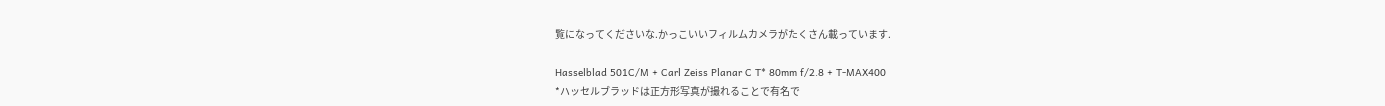覧になってくださいな.かっこいいフィルムカメラがたくさん載っています.

Hasselblad 501C/M + Carl Zeiss Planar C T* 80mm f/2.8 + T-MAX400
*ハッセルブラッドは正方形写真が撮れることで有名で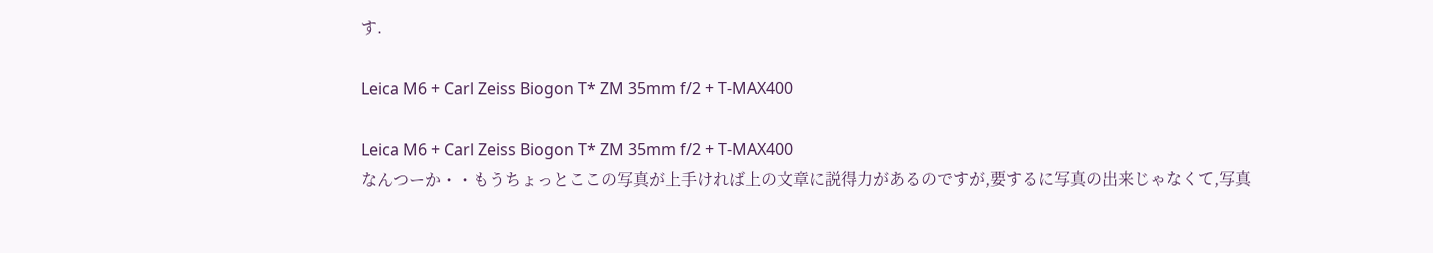す.

Leica M6 + Carl Zeiss Biogon T* ZM 35mm f/2 + T-MAX400

Leica M6 + Carl Zeiss Biogon T* ZM 35mm f/2 + T-MAX400
なんつーか・・もうちょっとここの写真が上手ければ上の文章に説得力があるのですが,要するに写真の出来じゃなくて,写真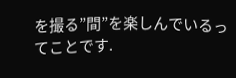を撮る”間”を楽しんでいるってことです.